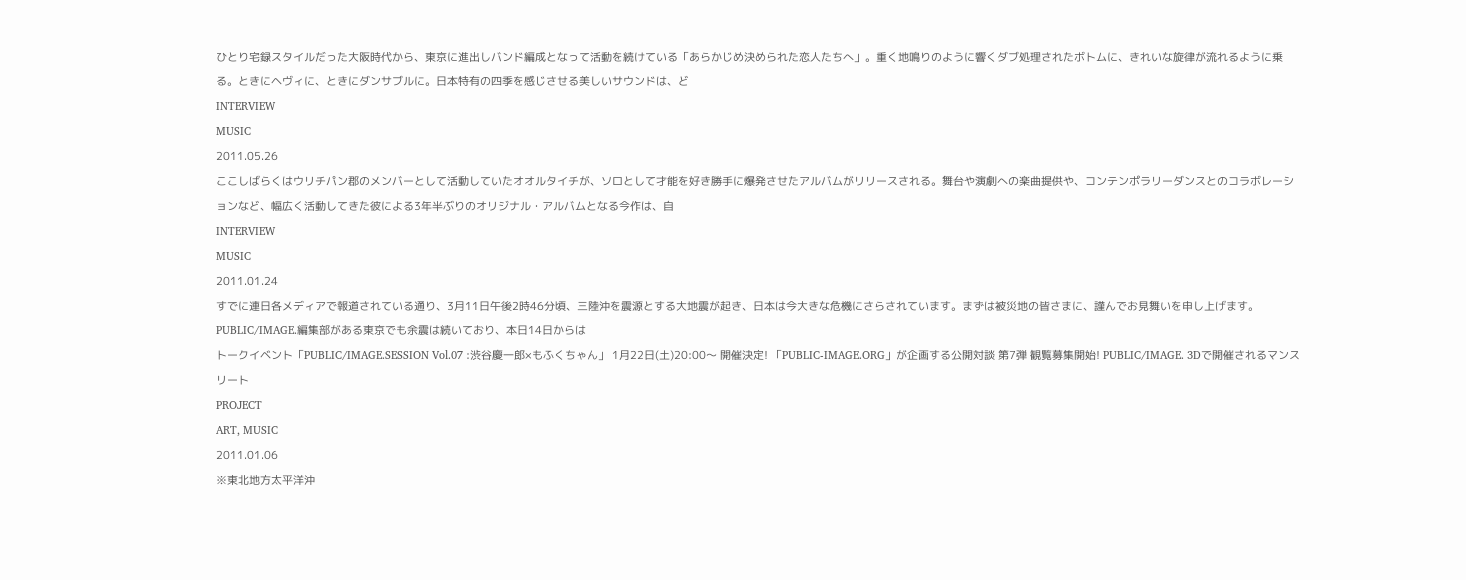ひとり宅録スタイルだった大阪時代から、東京に進出しバンド編成となって活動を続けている「あらかじめ決められた恋人たちへ」。重く地鳴りのように響くダブ処理されたボトムに、きれいな旋律が流れるように乗る。ときにヘヴィに、ときにダンサブルに。日本特有の四季を感じさせる美しいサウンドは、ど
INTERVIEW
MUSIC
2011.05.26
ここしばらくはウリチパン郡のメンバーとして活動していたオオルタイチが、ソロとして才能を好き勝手に爆発させたアルバムがリリースされる。舞台や演劇への楽曲提供や、コンテンポラリーダンスとのコラボレーションなど、幅広く活動してきた彼による3年半ぶりのオリジナル・アルバムとなる今作は、自
INTERVIEW
MUSIC
2011.01.24
すでに連日各メディアで報道されている通り、3月11日午後2時46分頃、三陸沖を震源とする大地震が起き、日本は今大きな危機にさらされています。まずは被災地の皆さまに、謹んでお見舞いを申し上げます。 PUBLIC/IMAGE.編集部がある東京でも余震は続いており、本日14日からは
トークイベント「PUBLIC/IMAGE.SESSION Vol.07 :渋谷慶一郎×もふくちゃん」 1月22日(土)20:00〜 開催決定! 「PUBLIC-IMAGE.ORG」が企画する公開対談 第7弾 観覧募集開始! PUBLIC/IMAGE. 3Dで開催されるマンスリート
PROJECT
ART, MUSIC
2011.01.06
※東北地方太平洋沖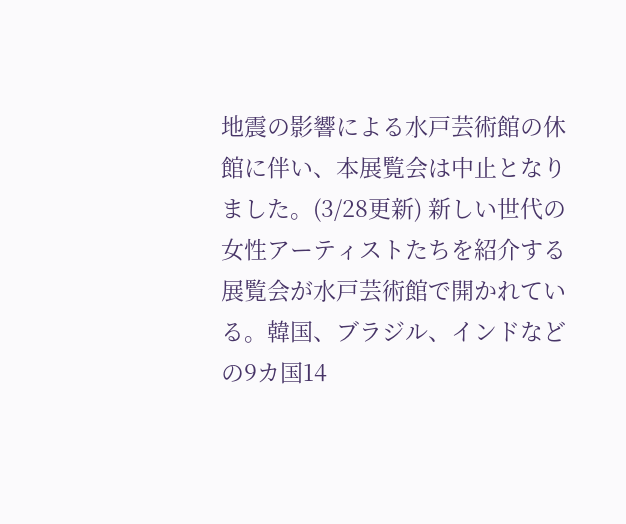地震の影響による水戸芸術館の休館に伴い、本展覧会は中止となりました。(3/28更新) 新しい世代の女性アーティストたちを紹介する展覧会が水戸芸術館で開かれている。韓国、ブラジル、インドなどの9カ国14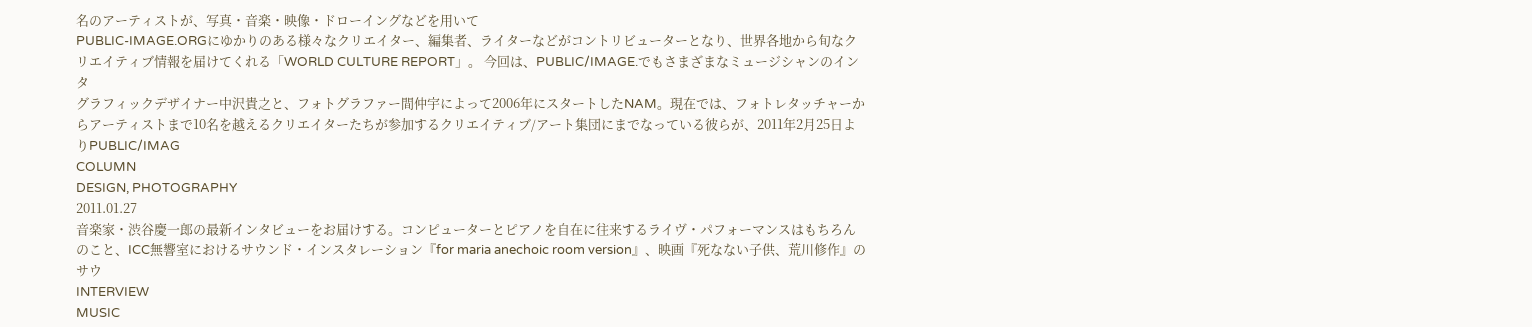名のアーティストが、写真・音楽・映像・ドローイングなどを用いて
PUBLIC-IMAGE.ORGにゆかりのある様々なクリエイター、編集者、ライターなどがコントリビューターとなり、世界各地から旬なクリエイティブ情報を届けてくれる「WORLD CULTURE REPORT」。 今回は、PUBLIC/IMAGE.でもさまざまなミュージシャンのインタ
グラフィックデザイナー中沢貴之と、フォトグラファー間仲宇によって2006年にスタートしたNAM。現在では、フォトレタッチャーからアーティストまで10名を越えるクリエイターたちが参加するクリエイティブ/アート集団にまでなっている彼らが、2011年2月25日よりPUBLIC/IMAG
COLUMN
DESIGN, PHOTOGRAPHY
2011.01.27
音楽家・渋谷慶一郎の最新インタビューをお届けする。コンピューターとピアノを自在に往来するライヴ・パフォーマンスはもちろんのこと、ICC無響室におけるサウンド・インスタレーション『for maria anechoic room version』、映画『死なない子供、荒川修作』のサウ
INTERVIEW
MUSIC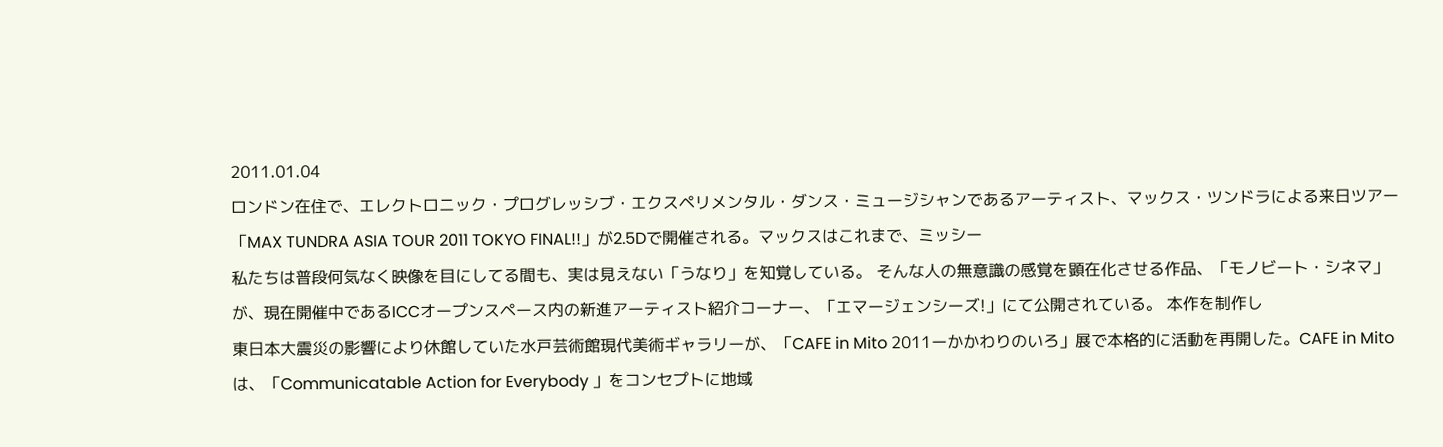2011.01.04
ロンドン在住で、エレクトロニック・プログレッシブ・エクスペリメンタル・ダンス・ミュージシャンであるアーティスト、マックス・ツンドラによる来日ツアー「MAX TUNDRA ASIA TOUR 2011 TOKYO FINAL!!」が2.5Dで開催される。マックスはこれまで、ミッシー
私たちは普段何気なく映像を目にしてる間も、実は見えない「うなり」を知覚している。 そんな人の無意識の感覚を顕在化させる作品、「モノビート・シネマ」が、現在開催中であるICCオープンスペース内の新進アーティスト紹介コーナー、「エマージェンシーズ!」にて公開されている。 本作を制作し
東日本大震災の影響により休館していた水戸芸術館現代美術ギャラリーが、「CAFE in Mito 2011ーかかわりのいろ」展で本格的に活動を再開した。CAFE in Mitoは、「Communicatable Action for Everybody 」をコンセプトに地域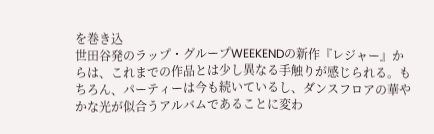を巻き込
世田谷発のラップ・グループWEEKENDの新作『レジャー』からは、これまでの作品とは少し異なる手触りが感じられる。もちろん、パーティーは今も続いているし、ダンスフロアの華やかな光が似合うアルバムであることに変わ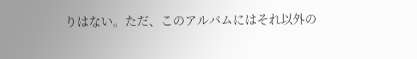りはない。ただ、このアルバムにはそれ以外の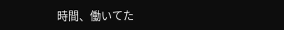時間、働いてた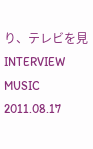り、テレビを見
INTERVIEW
MUSIC
2011.08.17